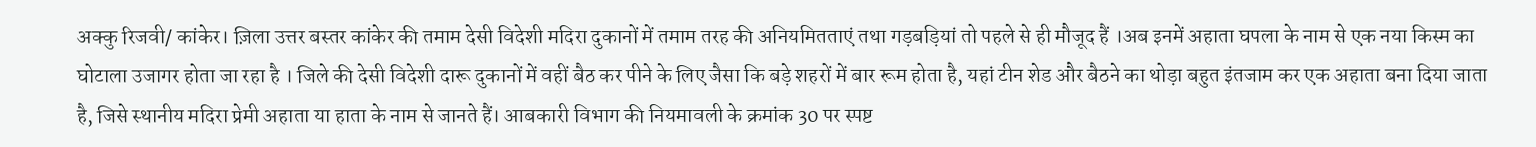अक्कु रिजवी/ कांकेर। ज़िला उत्तर बस्तर कांकेर की तमाम देसी विदेशी मदिरा दुकानों में तमाम तरह की अनियमितताएं तथा गड़बड़ियां तो पहले से ही मौजूद हैं ।अब इनमें अहाता घपला के नाम से एक नया किस्म का घोटाला उजागर होता जा रहा है । जिले की देसी विदेशी दारू दुकानों में वहीं बैठ कर पीने के लिए जैसा कि बड़े शहरों में बार रूम होता है, यहां टीन शेड और बैठने का थोड़ा बहुत इंतजाम कर एक अहाता बना दिया जाता है, जिसे स्थानीय मदिरा प्रेमी अहाता या हाता के नाम से जानते हैं। आबकारी विभाग की नियमावली के क्रमांक 30 पर स्पष्ट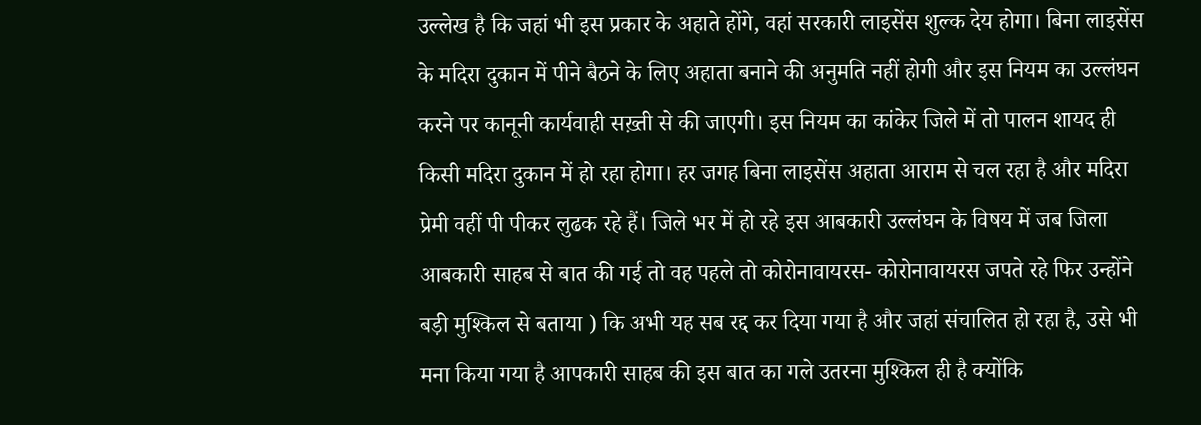उल्लेख है कि जहां भी इस प्रकार के अहाते होंगे, वहां सरकारी लाइसेंस शुल्क देय होगा। बिना लाइसेंस के मदिरा दुकान में पीने बैठने के लिए अहाता बनाने की अनुमति नहीं होगी और इस नियम का उल्लंघन करने पर कानूनी कार्यवाही सख़्ती से की जाएगी। इस नियम का कांकेर जिले में तो पालन शायद ही किसी मदिरा दुकान में हो रहा होगा। हर जगह बिना लाइसेंस अहाता आराम से चल रहा है और मदिरा प्रेमी वहीं पी पीकर लुढक रहे हैं। जिले भर में हो रहे इस आबकारी उल्लंघन के विषय में जब जिला आबकारी साहब से बात की गई तो वह पहले तो कोरोनावायरस- कोरोनावायरस जपते रहे फिर उन्होंने बड़ी मुश्किल से बताया ) कि अभी यह सब रद्द कर दिया गया है और जहां संचालित हो रहा है, उसे भी मना किया गया है आपकारी साहब की इस बात का गले उतरना मुश्किल ही है क्योंकि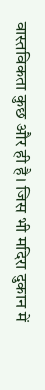वास्तविकता कुछ और ही है। जिस भी मदिरा दुकान में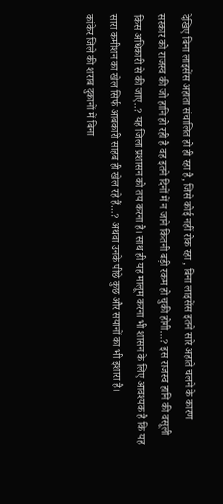देखिए बिना लाइसेंस अहाता संचालित हो ही रहा है, जिसे कोई नहीं रोक रहा , बिना लाइसेंस इतने सारे अहाते चलने के कारण सरकार को राजस्व की जो हानि हो रही है वह इतने दिनों में न जाने कितनी बड़ी रकम हो चुकी होगी…? इस राजस्व हानि की वसूली किस अधिकारी से की जाए..? यह जिला प्रशासन को तय करना है। साथ ही यह मालूम करना भी शासन के लिए आवश्यक है कि यह सारा कमीशन का खेल सिर्फ आबकारी साहब ही खेल रहे हैं…? अथवा उनके पीछे कुछ और सयानों का भी इशारा है।
कांकेर जिले की शराब दुकानों में बिना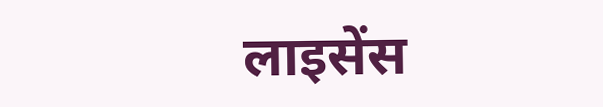लाइसेंस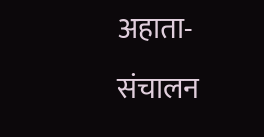अहाता- संचालन